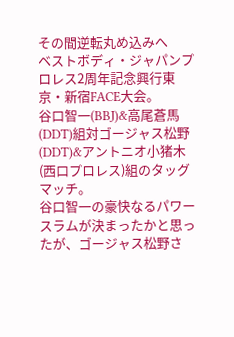その間逆転丸め込みへ
ベストボディ・ジャパンプロレス2周年記念興行東京・新宿FACE大会。
谷口智一(BBJ)&高尾蒼馬(DDT)組対ゴージャス松野(DDT)&アントニオ小猪木(西口プロレス)組のタッグマッチ。
谷口智一の豪快なるパワースラムが決まったかと思ったが、ゴージャス松野さ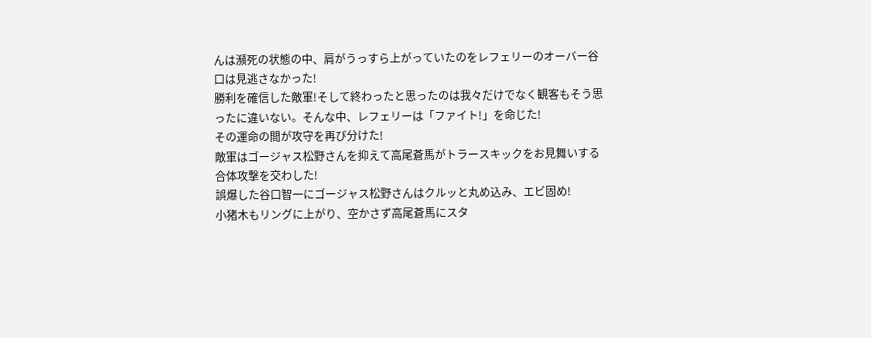んは瀕死の状態の中、肩がうっすら上がっていたのをレフェリーのオーバー谷口は見逃さなかった!
勝利を確信した敵軍!そして終わったと思ったのは我々だけでなく観客もそう思ったに違いない。そんな中、レフェリーは「ファイト!」を命じた!
その運命の間が攻守を再び分けた!
敵軍はゴージャス松野さんを抑えて高尾蒼馬がトラースキックをお見舞いする合体攻撃を交わした!
誤爆した谷口智一にゴージャス松野さんはクルッと丸め込み、エビ固め!
小猪木もリングに上がり、空かさず高尾蒼馬にスタ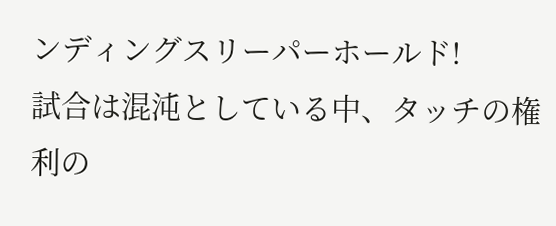ンディングスリーパーホールド!
試合は混沌としている中、タッチの権利の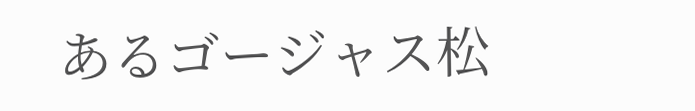あるゴージャス松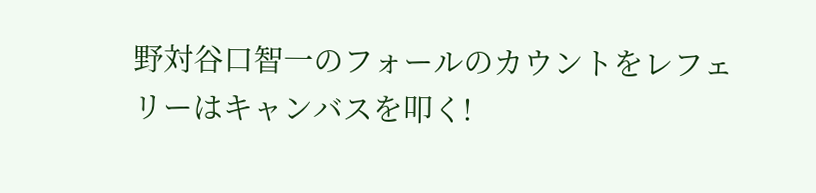野対谷口智一のフォールのカウントをレフェリーはキャンバスを叩く!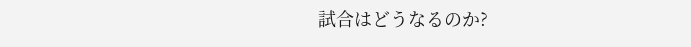試合はどうなるのか?